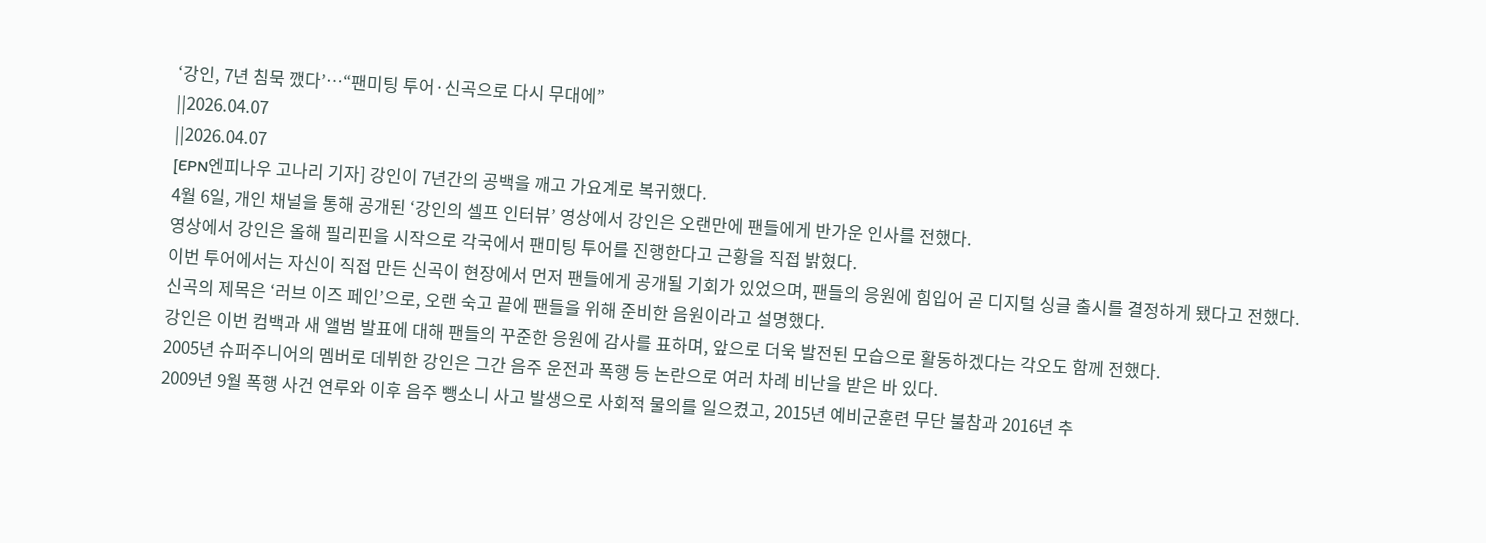‘강인, 7년 침묵 깼다’…“팬미팅 투어·신곡으로 다시 무대에”
||2026.04.07
||2026.04.07
[EPN엔피나우 고나리 기자] 강인이 7년간의 공백을 깨고 가요계로 복귀했다.
4월 6일, 개인 채널을 통해 공개된 ‘강인의 셀프 인터뷰’ 영상에서 강인은 오랜만에 팬들에게 반가운 인사를 전했다.
영상에서 강인은 올해 필리핀을 시작으로 각국에서 팬미팅 투어를 진행한다고 근황을 직접 밝혔다.
이번 투어에서는 자신이 직접 만든 신곡이 현장에서 먼저 팬들에게 공개될 기회가 있었으며, 팬들의 응원에 힘입어 곧 디지털 싱글 출시를 결정하게 됐다고 전했다.
신곡의 제목은 ‘러브 이즈 페인’으로, 오랜 숙고 끝에 팬들을 위해 준비한 음원이라고 설명했다.
강인은 이번 컴백과 새 앨범 발표에 대해 팬들의 꾸준한 응원에 감사를 표하며, 앞으로 더욱 발전된 모습으로 활동하겠다는 각오도 함께 전했다.
2005년 슈퍼주니어의 멤버로 데뷔한 강인은 그간 음주 운전과 폭행 등 논란으로 여러 차례 비난을 받은 바 있다.
2009년 9월 폭행 사건 연루와 이후 음주 뺑소니 사고 발생으로 사회적 물의를 일으켰고, 2015년 예비군훈련 무단 불참과 2016년 추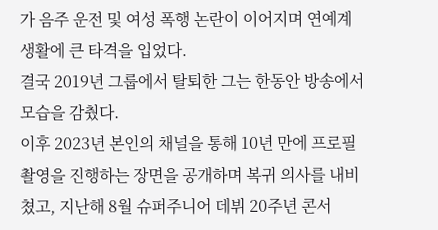가 음주 운전 및 여성 폭행 논란이 이어지며 연예계 생활에 큰 타격을 입었다.
결국 2019년 그룹에서 탈퇴한 그는 한동안 방송에서 모습을 감췄다.
이후 2023년 본인의 채널을 통해 10년 만에 프로필 촬영을 진행하는 장면을 공개하며 복귀 의사를 내비쳤고, 지난해 8월 슈퍼주니어 데뷔 20주년 콘서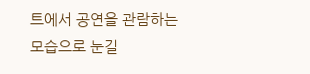트에서 공연을 관람하는 모습으로 눈길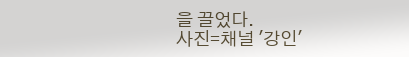을 끌었다.
사진=채널 '강인'